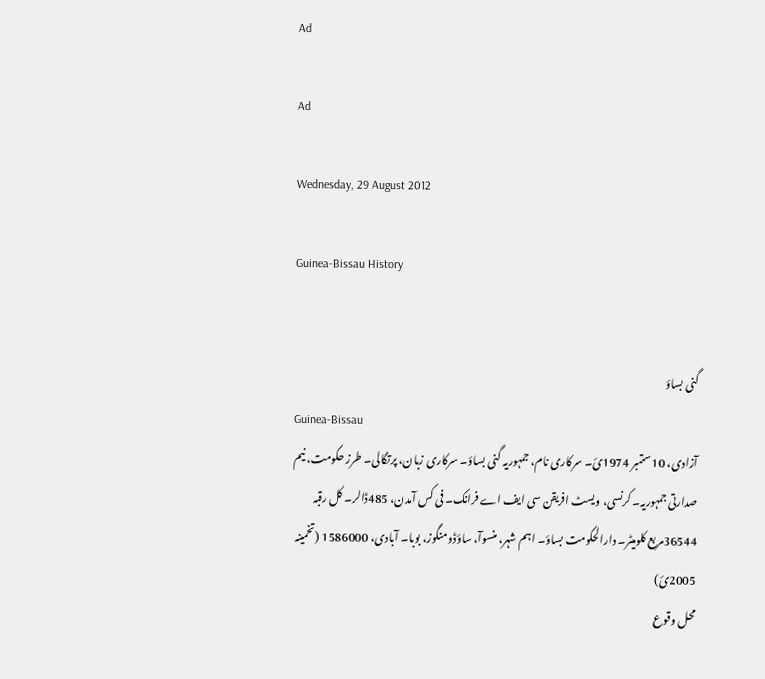Ad

Ad

Wednesday, 29 August 2012

Guinea-Bissau History


گنی بساؤ
Guinea-Bissau
آزادی، 10ستمبر 1974ئ۔ سرکاری نام، جمہوریہ گنی بساؤ۔ سرکاری زبان، پرتگالی۔ طرز حکومت، نیم صدارتی جمہوریہ۔ کرنسی، ویسٹ افریقن سی ایف اے فرانک۔ فی کس آمدن، 485ڈالر۔ کل رقبہ 36544مربع کلومیٹر۔ دارالحکومت بساؤ۔ اہم شہر، منسوآ، ساؤڈومنگوز، بوبا۔ آبادی، 1586000 (تخمینہ 2005ئ)
محل وقوع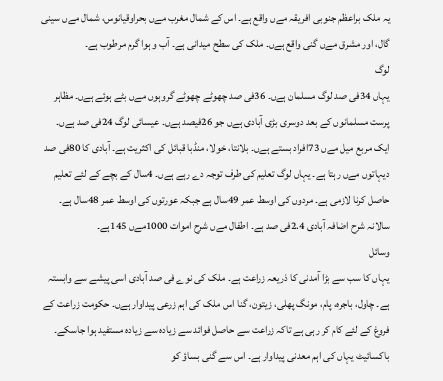یہ ملک براعظم جنوبی افریقہ مےں واقع ہے۔ اس کے شمال مغرب مےں بحراوقیانوس، شمال مےں سینی گال، اور مشرق مےں گنی واقع ہےں۔ ملک کی سطح میدانی ہے۔ آب و ہوا گرم مرطوب ہے۔
لوگ
یہاں 34فی صد لوگ مسلمان ہےں۔ 36فی صد چھوٹے چھوٹے گروہوں مےں بٹے ہوئے ہےں۔ مظاہر پرست مسلمانوں کے بعد دوسری بڑی آبادی ہےں جو 26فیصد ہےں۔ عیسائی لوگ 24فی صد ہےں۔ ایک مربع میل مےں 73افراد بستے ہےں۔ بلانتا، خولا، منڈبا قبائل کی اکثریت ہے۔ آبادی کا 80فی صد دیہاتوں مےں رہتا ہے۔ یہاں لوگ تعلیم کی طرف توجہ دے رہے ہےں۔ 4سال کے بچے کے لئے تعلیم حاصل کرنا لازمی ہے۔ مردوں کی اوسط عمر 49سال ہے جبکہ عورتوں کی اوسط عمر 48سال ہے۔ سالانہ شرح اضافہ آبادی 2.4فی صد ہے۔ اطفال مےں شرح اموات 1000مےں 145ہے۔
وسائل
یہاں کا سب سے بڑا آمدنی کا ذریعہ زراعت ہے۔ ملک کی نوے فی صد آبادی اسی پیشے سے وابستہ ہے۔ چاول، باجرہ، پام، مونگ پھلی، زیتون، گنا اس ملک کی اہم زرعی پیداوار ہےں۔ حکومت زراعت کے فروغ کے لئے کام کر رہی ہے تاکہ زراعت سے حاصل فوائد سے زیادہ سے زیادہ مستفید ہوا جاسکے۔ باکسائیٹ یہاں کی اہم معدنی پیداوار ہے۔ اس سے گنی بساؤ کو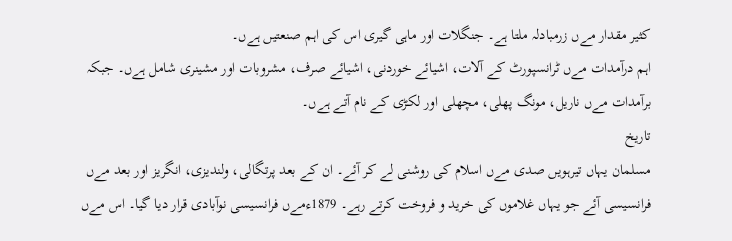کثیر مقدار مےں زرمبادلہ ملتا ہے۔ جنگلات اور ماہی گیری اس کی اہم صنعتیں ہےں۔
اہم درآمدات مےں ٹرانسپورٹ کے آلات، اشیائے خوردنی، اشیائے صرف، مشروبات اور مشینری شامل ہےں۔ جبکہ برآمدات مےں ناریل، مونگ پھلی، مچھلی اور لکڑی کے نام آتے ہےں۔
تاریخ
مسلمان یہاں تیرہویں صدی مےں اسلام کی روشنی لے کر آئے۔ ان کے بعد پرتگالی، ولندیزی، انگریز اور بعد مےں فرانسیسی آئے جو یہاں غلاموں کی خرید و فروخت کرتے رہے۔ 1879ءمےں فرانسیسی نوآبادی قرار دیا گیا۔ اس مےں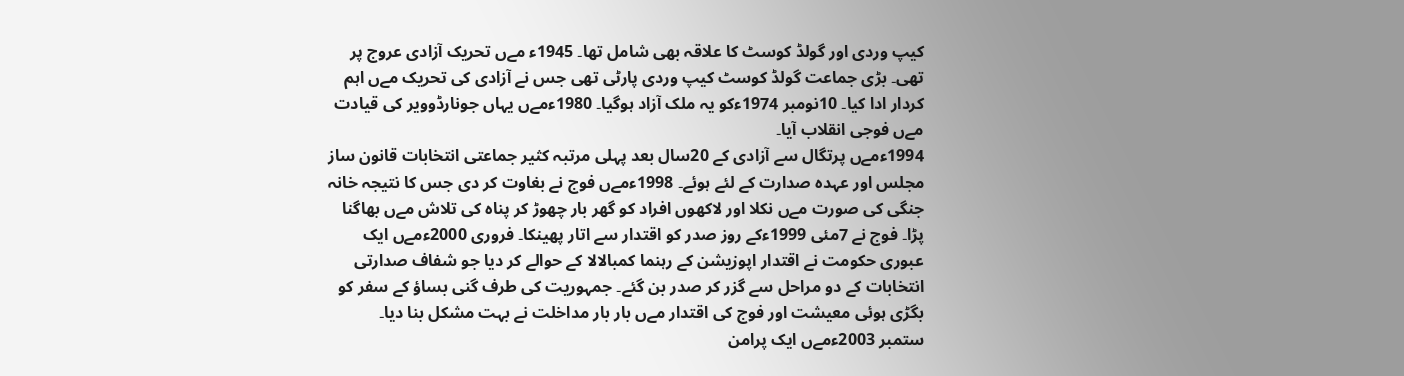کیپ وردی اور گولڈ کوسٹ کا علاقہ بھی شامل تھا۔ 1945ء مےں تحریک آزادی عروج پر تھی۔ بڑی جماعت گولڈ کوسٹ کیپ وردی پارٹی تھی جس نے آزادی کی تحریک مےں اہم کردار ادا کیا۔ 10نومبر 1974ءکو یہ ملک آزاد ہوگیا۔ 1980ءمےں یہاں جونارڈوویر کی قیادت مےں فوجی انقلاب آیا۔
1994ءمےں پرتگال سے آزادی کے 20سال بعد پہلی مرتبہ کثیر جماعتی انتخابات قانون ساز مجلس اور عہدہ صدارت کے لئے ہوئے۔ 1998ءمےں فوج نے بغاوت کر دی جس کا نتیجہ خانہ جنگی کی صورت مےں نکلا اور لاکھوں افراد کو گھر بار چھوڑ کر پناہ کی تلاش مےں بھاگنا پڑا۔ فوج نے 7مئی 1999ءکے روز صدر کو اقتدار سے اتار پھینکا۔ فروری 2000ءمےں ایک عبوری حکومت نے اقتدار اپوزیشن کے رہنما کمبالالا کے حوالے کر دیا جو شفاف صدارتی انتخابات کے دو مراحل سے گزر کر صدر بن گئے۔ جمہوریت کی طرف گنی بساؤ کے سفر کو بگڑی ہوئی معیشت اور فوج کی اقتدار مےں بار بار مداخلت نے بہت مشکل بنا دیا۔
ستمبر 2003ءمےں ایک پرامن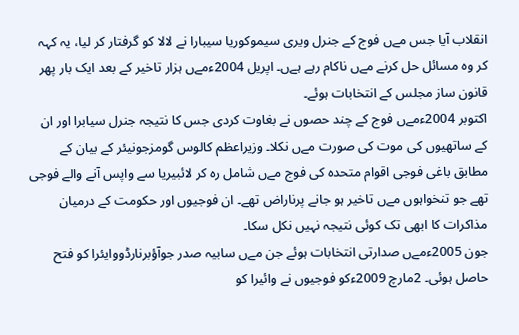انقلاب آیا جس مےں فوج کے جنرل ویری سیموکوریا سیبارا نے لالا کو گرفتار کر لیا، یہ کہہ کر وہ مسائل حل کرنے مےں ناکام رہے ہےں۔ اپریل 2004ءمےں ہزار تاخیر کے بعد ایک بار پھر قانون ساز مجلس کے انتخابات ہوئے۔
اکتوبر 2004ءمےں فوج کے چند حصوں نے بغاوت کردی جس کا نتیجہ جنرل سیابرا اور ان کے ساتھیوں کی موت کی صورت مےں نکلا۔ وزیراعظم کالوس گومزجونیئر کے بیان کے مطابق باغی فوجی اقوام متحدہ کی فوج مےں شامل رہ کر لائبیریا سے واپس آنے والے فوجی تھے جو تنخواہوں مےں تاخیر ہو جانے پرناراض تھے۔ ان فوجیوں اور حکومت کے درمیان مذاکرات کا ابھی تک کوئی نتیجہ نہیں نکل سکا۔
جون 2005ءمےں صدارتی انتخابات ہوئے جن مےں سابیہ صدر جوآؤبرنارڈووایئرا کو فتح حاصل ہوئی۔ 2مارچ 2009ءکو فوجیوں نے وائیرا کو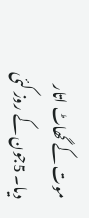موت کے گھاٹ اتار دیا۔ 5جون کے روز کئی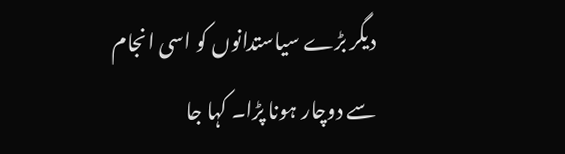دیگر بڑے سیاستدانوں کو اسی انجام سے دوچار ہونا پڑا۔ کہا جا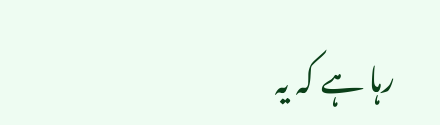رہا ہے کہ یہ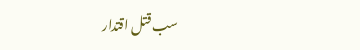سب قتل اقتدار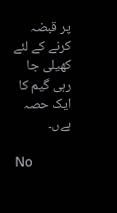پر قبضہ کرنے کے لئے کھیلی جا رہی گیم کا ایک حصہ ہےں۔

No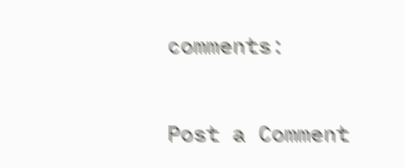comments:

Post a Comment